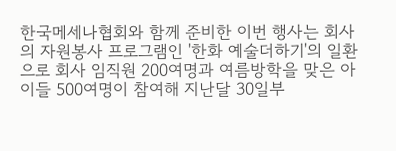한국메세나협회와 함께 준비한 이번 행사는 회사의 자원봉사 프로그램인 '한화 예술더하기'의 일환으로 회사 임직원 200여명과 여름방학을 맞은 아이들 500여명이 참여해 지난달 30일부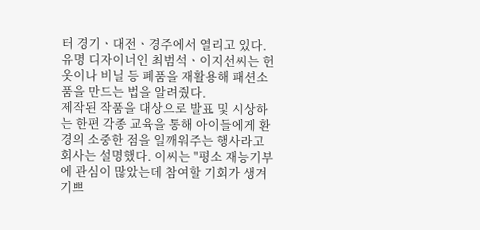터 경기ㆍ대전ㆍ경주에서 열리고 있다. 유명 디자이너인 최범석ㆍ이지선씨는 헌 옷이나 비닐 등 폐품을 재활용해 패션소품을 만드는 법을 알려줬다.
제작된 작품을 대상으로 발표 및 시상하는 한편 각종 교육을 통해 아이들에게 환경의 소중한 점을 일깨워주는 행사라고 회사는 설명했다. 이씨는 "평소 재능기부에 관심이 많았는데 참여할 기회가 생겨 기쁘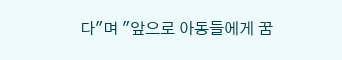다"며 "앞으로 아동들에게 꿈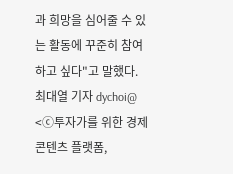과 희망을 심어줄 수 있는 활동에 꾸준히 참여하고 싶다"고 말했다.
최대열 기자 dychoi@
<ⓒ투자가를 위한 경제콘텐츠 플랫폼,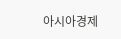아시아경제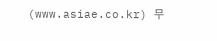(www.asiae.co.kr) 무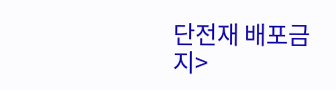단전재 배포금지>